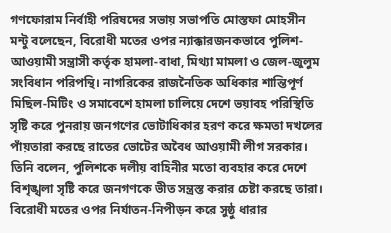গণফোরাম নির্বাহী পরিষদের সভায় সভাপতি মোস্তফা মোহসীন মন্টু বলেছেন, বিরোধী মতের ওপর ন্যাক্কারজনকভাবে পুলিশ-আওয়ামী সন্ত্রাসী কর্তৃক হামলা-বাধা, মিথ্যা মামলা ও জেল-জুলুম সংবিধান পরিপন্থি। নাগরিকের রাজনৈতিক অধিকার শান্তিপূর্ণ মিছিল-মিটিং ও সমাবেশে হামলা চালিয়ে দেশে ভয়াবহ পরিস্থিতি সৃষ্টি করে পুনরায় জনগণের ভোটাধিকার হরণ করে ক্ষমতা দখলের পাঁয়তারা করছে রাতের ভোটের অবৈধ আওয়ামী লীগ সরকার।
তিনি বলেন, পুলিশকে দলীয় বাহিনীর মতো ব্যবহার করে দেশে বিশৃঙ্খলা সৃষ্টি করে জনগণকে ভীত সন্ত্রস্ত করার চেষ্টা করছে তারা। বিরোধী মতের ওপর নির্যাতন-নিপীড়ন করে সুষ্ঠু ধারার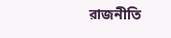রাজনীতি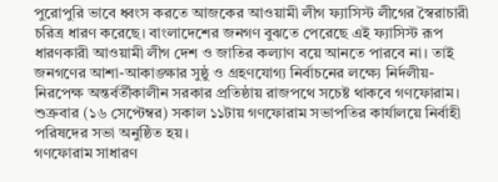পুরোপুরি ভাবে ধ্বংস করতে আজকের আওয়ামী লীগ ফ্যাসিস্ট লীগের স্বৈরাচারী চরিত্র ধারণ করেছে। বাংলাদেশের জনগণ বুঝতে পেরেছে এই ফ্যাসিস্ট রূপ ধারণকারী আওয়ামী লীগ দেশ ও জাতির কল্যাণ বয়ে আনতে পারবে না। তাই জনগণের আশা-আকাঙ্ক্ষার সুষ্ঠু ও গ্রহণযোগ্য নির্বাচনের লক্ষ্যে নির্দলীয়-নিরপেক্ষ অন্তর্বর্তীকালীন সরকার প্রতিষ্ঠায় রাজপথে সচেষ্ট থাকবে গণফোরাম।
শুক্রবার (১৬ সেপ্টেম্বর) সকাল ১১টায় গণফোরাম সভাপতির কার্যালয়ে নির্বাহী পরিষদের সভা অনুষ্ঠিত হয়।
গণফোরাম সাধারণ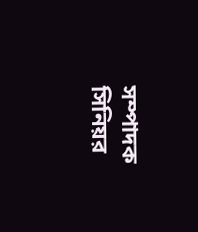সম্পাদক সিনিয়র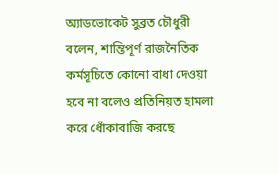অ্যাডভোকেট সুব্রত চৌধুরী বলেন, শান্তিপূর্ণ রাজনৈতিক কর্মসূচিতে কোনো বাধা দেওয়া হবে না বলেও প্রতিনিয়ত হামলা করে ধোঁকাবাজি করছে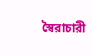স্বৈরাচারী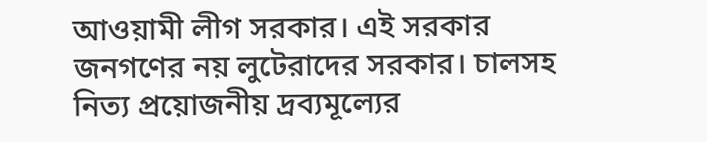আওয়ামী লীগ সরকার। এই সরকার জনগণের নয় লুটেরাদের সরকার। চালসহ নিত্য প্রয়োজনীয় দ্রব্যমূল্যের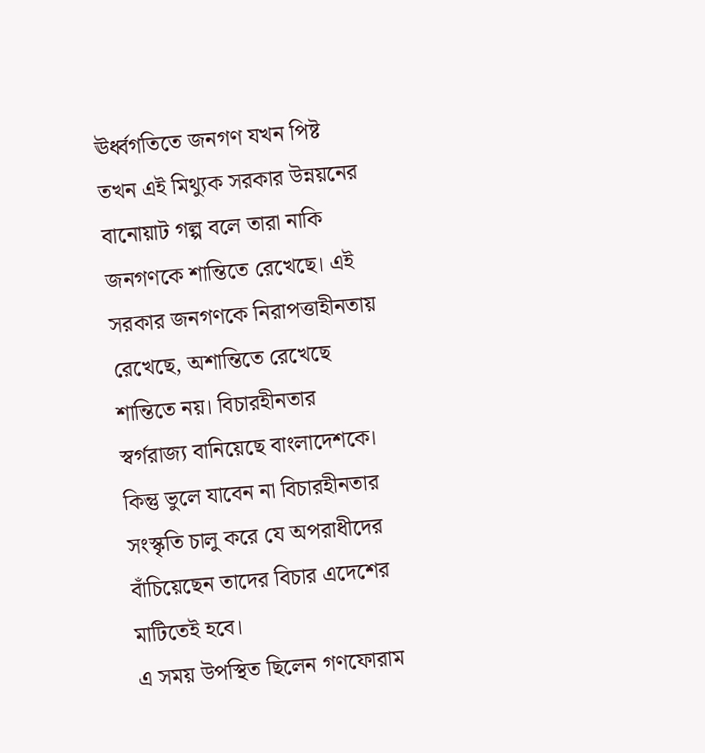ঊর্ধ্বগতিতে জনগণ যখন পিষ্ট তখন এই মিথ্যুক সরকার উন্নয়নের বানোয়াট গল্প বলে তারা নাকি জনগণকে শান্তিতে রেখেছে। এই সরকার জনগণকে নিরাপত্তাহীনতায় রেখেছে, অশান্তিতে রেখেছে শান্তিতে নয়। বিচারহীনতার স্বর্গরাজ্য বানিয়েছে বাংলাদেশকে। কিন্তু ভুলে যাবেন না বিচারহীনতার সংস্কৃতি চালু করে যে অপরাধীদের বাঁচিয়েছেন তাদের বিচার এদেশের মাটিতেই হবে।
এ সময় উপস্থিত ছিলেন গণফোরাম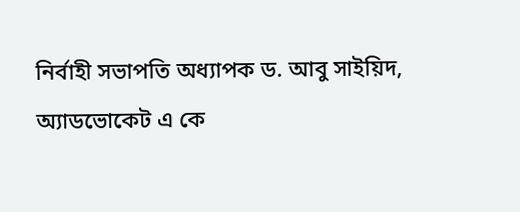নির্বাহী সভাপতি অধ্যাপক ড. আবু সাইয়িদ, অ্যাডভোকেট এ কে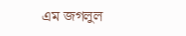এম জগলুল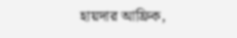হায়দার আফ্রিক,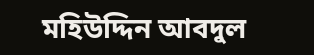মহিউদ্দিন আবদুল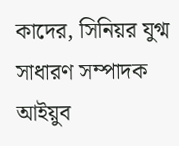কাদের, সিনিয়র যুগ্ম সাধারণ সম্পাদক আইয়ুব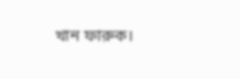খান ফারুক।